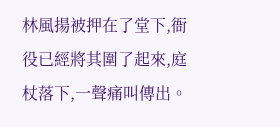林風揚被押在了堂下,衙役已經將其圍了起來,庭杖落下,一聲痛叫傳出。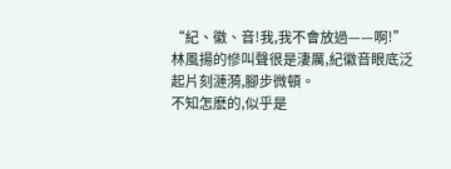“紀、徽、音!我,我不會放過——啊!”
林風揚的慘叫聲很是淒厲,紀徽音眼底泛起片刻漣漪,腳步微頓。
不知怎麽的,似乎是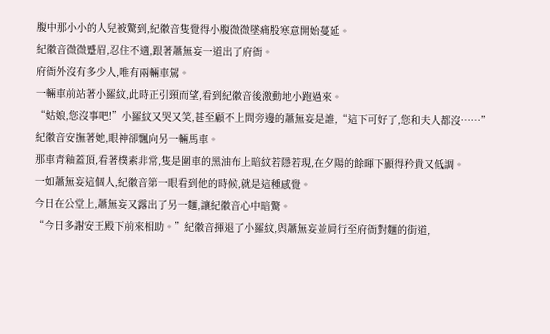腹中那小小的人兒被驚到,紀徽音隻覺得小腹微微墜痛股寒意開始蔓延。
紀徽音微微蹙眉,忍住不適,跟著蕭無妄一道出了府衙。
府衙外沒有多少人,唯有兩輛車駕。
一輛車前站著小羅紋,此時正引頸而望,看到紀徽音後激動地小跑過來。
“姑娘,您沒事吧!”小羅紋又哭又笑,甚至顧不上問旁邊的蕭無妄是誰,“這下可好了,您和夫人都沒……”
紀徽音安撫著她,眼神卻飄向另一輛馬車。
那車青釉蓋頂,看著樸素非常,隻是圍車的黑油布上暗紋若隱若現,在夕陽的餘暉下顯得矜貴又低調。
一如蕭無妄這個人,紀徽音第一眼看到他的時候,就是這種感覺。
今日在公堂上,蕭無妄又露出了另一麵,讓紀徽音心中暗驚。
“今日多謝安王殿下前來相助。”紀徽音揮退了小羅紋,與蕭無妄並肩行至府衙對麵的街道,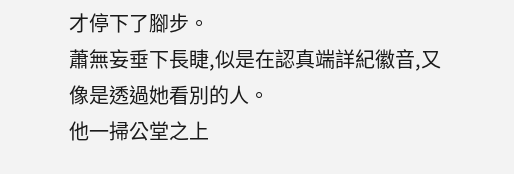才停下了腳步。
蕭無妄垂下長睫,似是在認真端詳紀徽音,又像是透過她看別的人。
他一掃公堂之上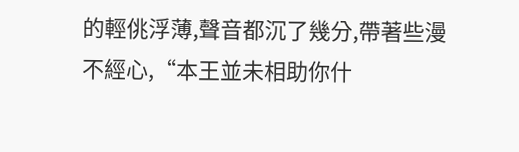的輕佻浮薄,聲音都沉了幾分,帶著些漫不經心,“本王並未相助你什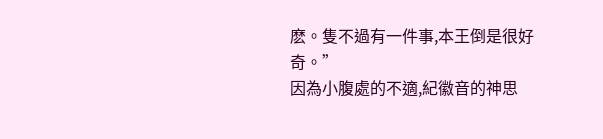麽。隻不過有一件事,本王倒是很好奇。”
因為小腹處的不適,紀徽音的神思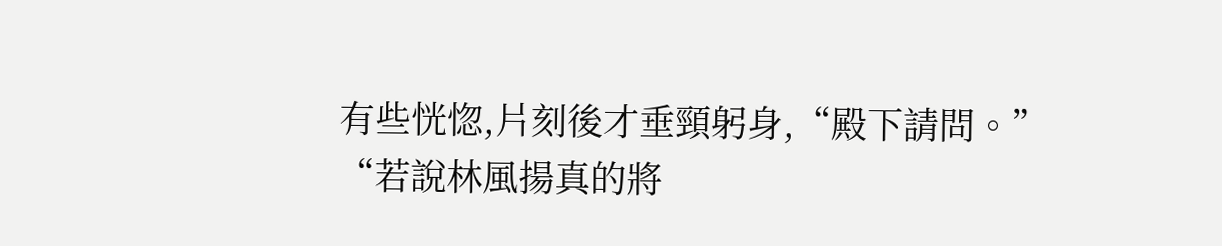有些恍惚,片刻後才垂頸躬身,“殿下請問。”
“若說林風揚真的將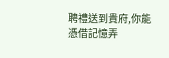聘禮送到貴府,你能憑借記憶弄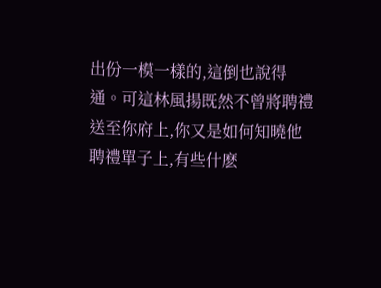出份一模一樣的,這倒也說得通。可這林風揚既然不曾將聘禮送至你府上,你又是如何知曉他聘禮單子上,有些什麽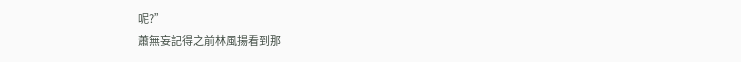呢?”
蕭無妄記得之前林風揚看到那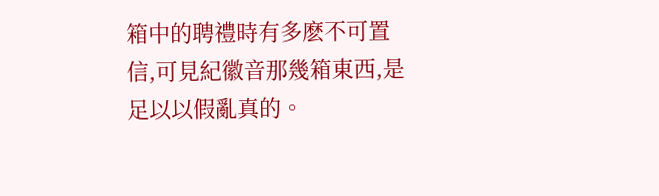箱中的聘禮時有多麽不可置信,可見紀徽音那幾箱東西,是足以以假亂真的。